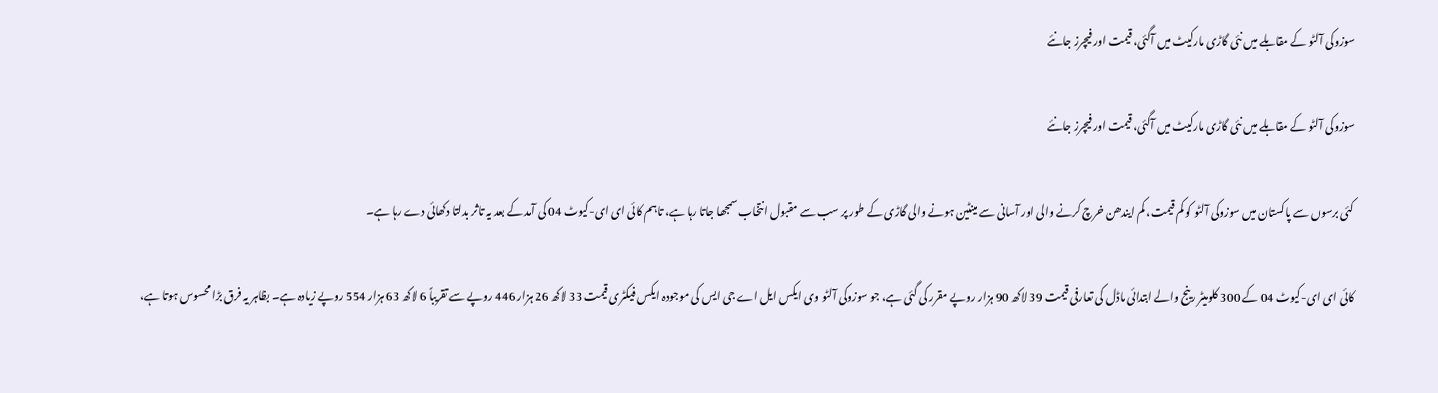سوزوکی آلٹو کے مقابلے میں نئی گاڑی مارکیٹ میں آگئی، قیمت اور فیچرز جانئے

سوزوکی آلٹو کے مقابلے میں نئی گاڑی مارکیٹ میں آگئی، قیمت اور فیچرز جانئے

کئی برسوں سے پاکستان میں سوزوکی آلٹو کو کم قیمت، کم ایندھن خرچ کرنے والی اور آسانی سے مینٹین ہونے والی گاڑی کے طور پر سب سے مقبول انتخاب سمجھا جاتا رہا ہے، تاہم کائی ای ای-کیوٹ 04 کی آمد کے بعد یہ تاثر بدلتا دکھائی دے رہا ہے۔

کائی ای ای-کیوٹ 04 کے 300 کلومیٹر رینج والے ابتدائی ماڈل کی تعارفی قیمت 39 لاکھ 90 ہزار روپے مقرر کی گئی ہے، جو سوزوکی آلٹو وی ایکس ایل اے جی ایس کی موجودہ ایکس فیکٹری قیمت 33 لاکھ 26 ہزار 446 روپے سے تقریباً 6 لاکھ 63 ہزار 554 روپے زیادہ ہے۔ بظاہر یہ فرق بڑا محسوس ہوتا ہے،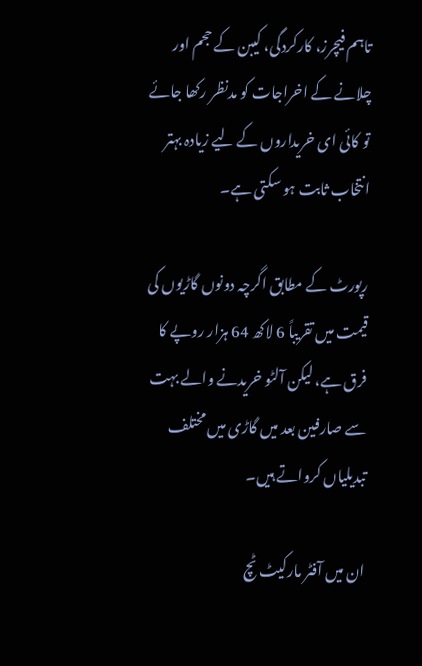تاہم فیچرز، کارکردگی، کیبن کے حجم اور چلانے کے اخراجات کو مدنظر رکھا جائے تو کائی ای خریداروں کے لیے زیادہ بہتر انتخاب ثابت ہو سکتی ہے۔

رپورٹ کے مطابق اگرچہ دونوں گاڑیوں کی قیمت میں تقریباً 6 لاکھ 64 ہزار روپے کا فرق ہے، لیکن آلٹو خریدنے والے بہت سے صارفین بعد میں گاڑی میں مختلف تبدیلیاں کرواتے ہیں۔

ان میں آفٹر مارکیٹ ٹچ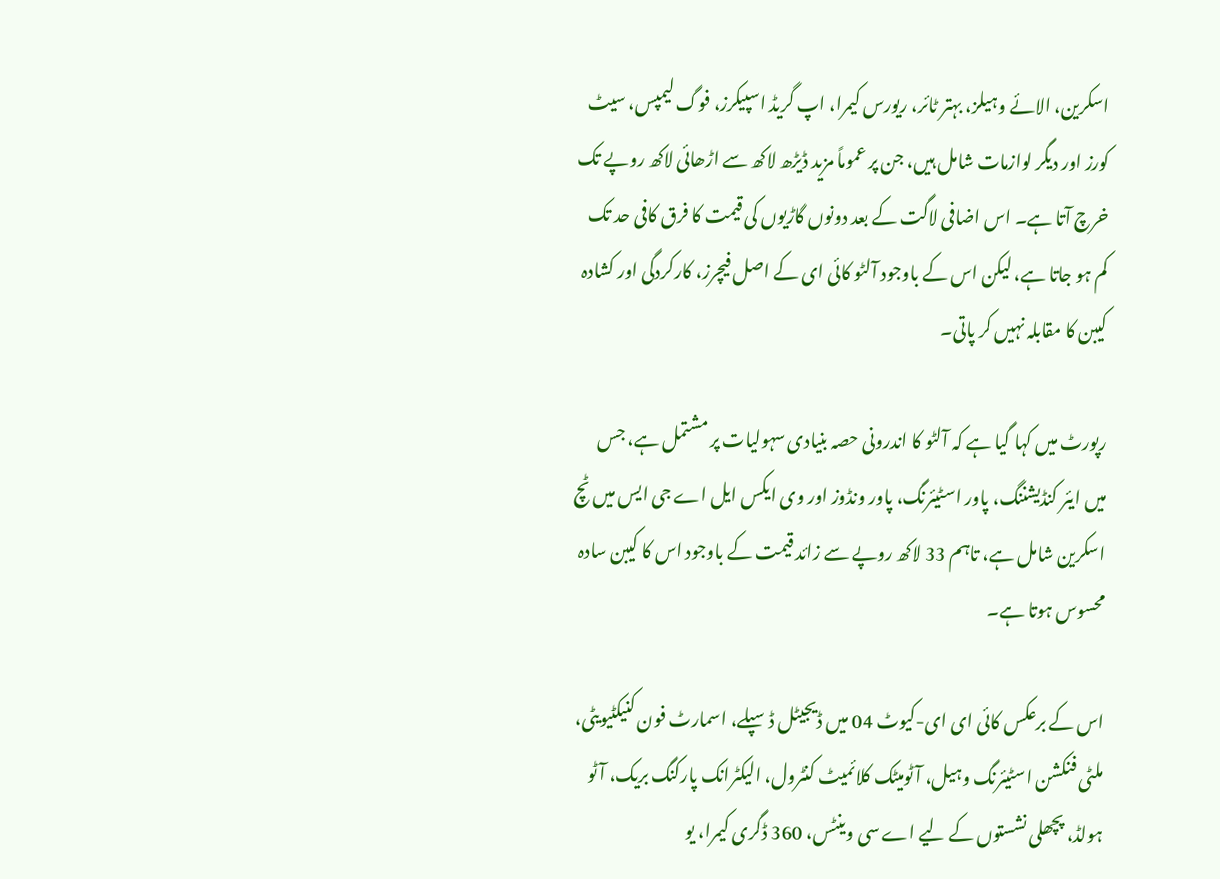اسکرین، الائے وہیلز، بہتر ٹائر، ریورس کیمرا، اپ گریڈ اسپیکرز، فوگ لیمپس، سیٹ کورز اور دیگر لوازمات شامل ہیں، جن پر عموماً مزید ڈیڑھ لاکھ سے اڑھائی لاکھ روپے تک خرچ آتا ہے۔ اس اضافی لاگت کے بعد دونوں گاڑیوں کی قیمت کا فرق کافی حد تک کم ہو جاتا ہے، لیکن اس کے باوجود آلٹو کائی ای کے اصل فیچرز، کارکردگی اور کشادہ کیبن کا مقابلہ نہیں کر پاتی۔

رپورٹ میں کہا گیا ہے کہ آلٹو کا اندرونی حصہ بنیادی سہولیات پر مشتمل ہے، جس میں ایئر کنڈیشننگ، پاور اسٹیئرنگ، پاور ونڈوز اور وی ایکس ایل اے جی ایس میں ٹچ اسکرین شامل ہے، تاہم 33 لاکھ روپے سے زائد قیمت کے باوجود اس کا کیبن سادہ محسوس ہوتا ہے۔

اس کے برعکس کائی ای ای-کیوٹ 04 میں ڈیجیٹل ڈسپلے، اسمارٹ فون کنیکٹیویٹی، ملٹی فنکشن اسٹیئرنگ وہیل، آٹومیٹک کلائمیٹ کنٹرول، الیکٹرانک پارکنگ بریک، آٹو ہولڈ، پچھلی نشستوں کے لیے اے سی وینٹس، 360 ڈگری کیمرا، یو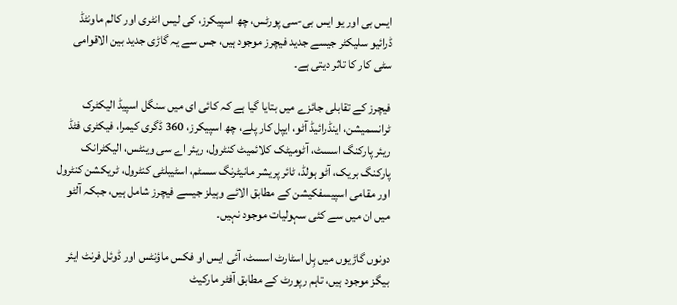ایس بی اور یو ایس بی-سی پورٹس، چھ اسپیکرز، کی لیس انٹری اور کالم ماونٹڈ ڈرائیو سلیکٹر جیسے جدید فیچرز موجود ہیں، جس سے یہ گاڑی جدید بین الاقوامی سٹی کار کا تاثر دیتی ہے۔

فیچرز کے تقابلی جائزے میں بتایا گیا ہے کہ کائی ای میں سنگل اسپیڈ الیکٹرک ٹرانسمیشن، اینڈرائیڈ آٹو، ایپل کار پلے، چھ اسپیکرز، 360 ڈگری کیمرا، فیکٹری فٹڈ ریئر پارکنگ اسسٹ، آٹومیٹک کلائمیٹ کنٹرول، ریئر اے سی وینٹس، الیکٹرانک پارکنگ بریک، آٹو ہولڈ، ٹائر پریشر مانیٹرنگ سسٹم، اسٹیبلٹی کنٹرول، ٹریکشن کنٹرول اور مقامی اسپیسفکیشن کے مطابق الائے وہیلز جیسے فیچرز شامل ہیں، جبکہ آلٹو میں ان میں سے کئی سہولیات موجود نہیں۔

دونوں گاڑیوں میں ہِل اسٹارٹ اسسٹ، آئی ایس او فکس ماؤنٹس اور ڈوئل فرنٹ ایئر بیگز موجود ہیں، تاہم رپورٹ کے مطابق آفٹر مارکیٹ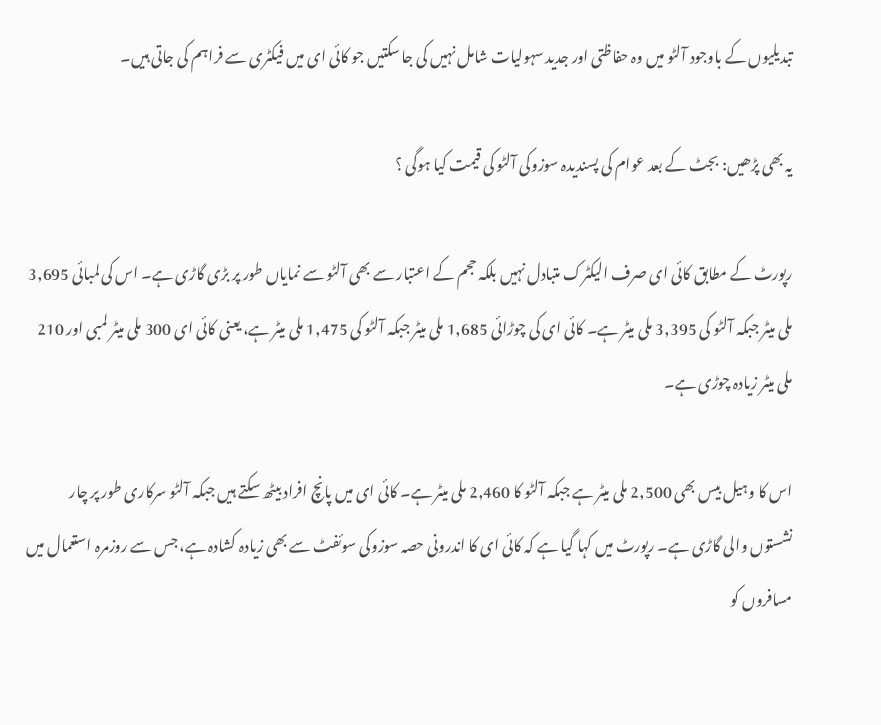تبدیلیوں کے باوجود آلٹو میں وہ حفاظتی اور جدید سہولیات شامل نہیں کی جا سکتیں جو کائی ای میں فیکٹری سے فراہم کی جاتی ہیں۔

یہ بھی پڑھیں: بجٹ کے بعد عوام کی پسندیدہ سوزوکی آلٹو کی قیمت کیا ہوگی ؟

رپورٹ کے مطابق کائی ای صرف الیکٹرک متبادل نہیں بلکہ حجم کے اعتبار سے بھی آلٹو سے نمایاں طور پر بڑی گاڑی ہے۔ اس کی لمبائی 3,695 ملی میٹر جبکہ آلٹو کی 3,395 ملی میٹر ہے۔ کائی ای کی چوڑائی 1,685 ملی میٹر جبکہ آلٹو کی 1,475 ملی میٹر ہے، یعنی کائی ای 300 ملی میٹر لمبی اور 210 ملی میٹر زیادہ چوڑی ہے۔

اس کا وہیل بیس بھی 2,500 ملی میٹر ہے جبکہ آلٹو کا 2,460 ملی میٹر ہے۔ کائی ای میں پانچ افراد بیٹھ سکتے ہیں جبکہ آلٹو سرکاری طور پر چار نشستوں والی گاڑی ہے۔ رپورٹ میں کہا گیا ہے کہ کائی ای کا اندرونی حصہ سوزوکی سوئفٹ سے بھی زیادہ کشادہ ہے، جس سے روزمرہ استعمال میں مسافروں کو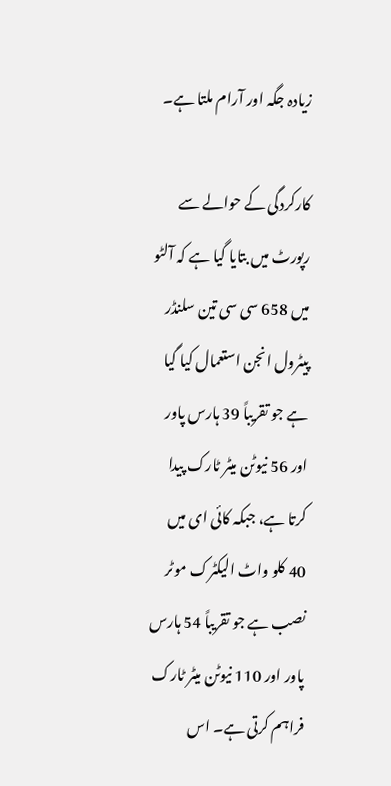زیادہ جگہ اور آرام ملتا ہے۔

کارکردگی کے حوالے سے رپورٹ میں بتایا گیا ہے کہ آلٹو میں 658 سی سی تین سلنڈر پیٹرول انجن استعمال کیا گیا ہے جو تقریباً 39 ہارس پاور اور 56 نیوٹن میٹر ٹارک پیدا کرتا ہے، جبکہ کائی ای میں 40 کلو واٹ الیکٹرک موٹر نصب ہے جو تقریباً 54 ہارس پاور اور 110 نیوٹن میٹر ٹارک فراہم کرتی ہے۔ اس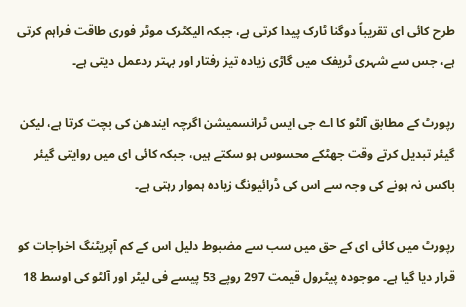طرح کائی ای تقریباً دوگنا ٹارک پیدا کرتی ہے، جبکہ الیکٹرک موٹر فوری طاقت فراہم کرتی ہے، جس سے شہری ٹریفک میں گاڑی زیادہ تیز رفتار اور بہتر ردعمل دیتی ہے۔

رپورٹ کے مطابق آلٹو کا اے جی ایس ٹرانسمیشن اگرچہ ایندھن کی بچت کرتا ہے، لیکن گیئر تبدیل کرتے وقت جھٹکے محسوس ہو سکتے ہیں، جبکہ کائی ای میں روایتی گیئر باکس نہ ہونے کی وجہ سے اس کی ڈرائیونگ زیادہ ہموار رہتی ہے۔

رپورٹ میں کائی ای کے حق میں سب سے مضبوط دلیل اس کے کم آپریٹنگ اخراجات کو قرار دیا گیا ہے۔ موجودہ پیٹرول قیمت 297 روپے 53 پیسے فی لیٹر اور آلٹو کی اوسط 18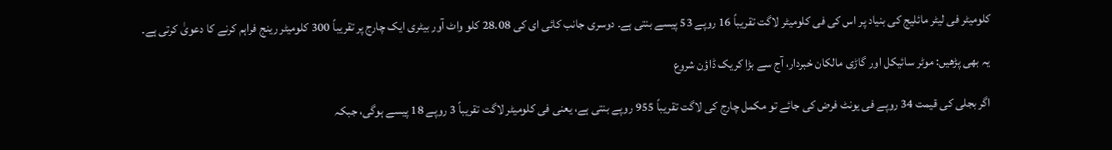کلومیٹر فی لیٹر مائلیج کی بنیاد پر اس کی فی کلومیٹر لاگت تقریباً 16 روپے 53 پیسے بنتی ہے۔ دوسری جانب کائی ای کی 28.08 کلو واٹ آور بیٹری ایک چارج پر تقریباً 300 کلومیٹر رینج فراہم کرنے کا دعویٰ کرتی ہے۔

یہ بھی پڑھیں: موٹر سائیکل اور گاڑی مالکان خبردار، آج سے بڑا کریک ڈاؤن شروع

اگر بجلی کی قیمت 34 روپے فی یونٹ فرض کی جائے تو مکمل چارج کی لاگت تقریباً 955 روپے بنتی ہے، یعنی فی کلومیٹر لاگت تقریباً 3 روپے 18 پیسے ہوگی، جبکہ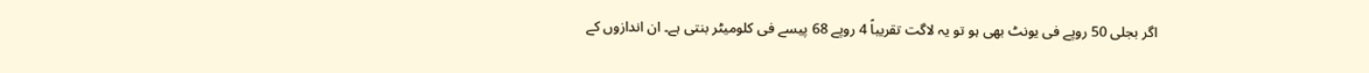اگر بجلی 50 روپے فی یونٹ بھی ہو تو یہ لاگت تقریباً 4 روپے 68 پیسے فی کلومیٹر بنتی ہے۔ ان اندازوں کے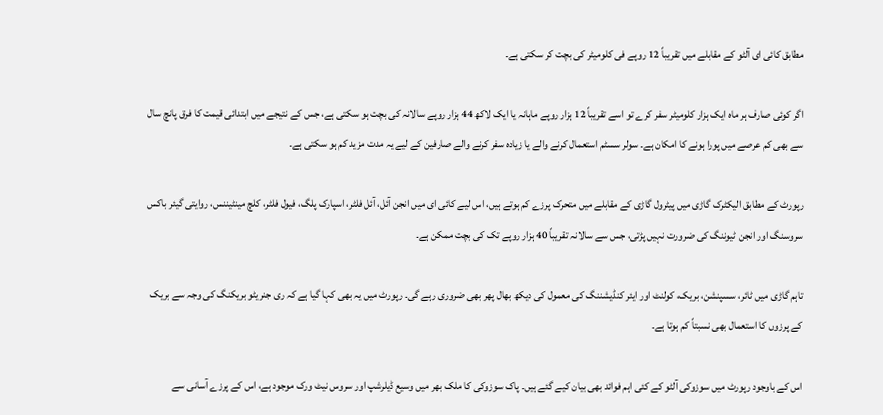مطابق کائی ای آلٹو کے مقابلے میں تقریباً 12 روپے فی کلومیٹر کی بچت کر سکتی ہے۔

اگر کوئی صارف ہر ماہ ایک ہزار کلومیٹر سفر کرے تو اسے تقریباً 12 ہزار روپے ماہانہ یا ایک لاکھ 44 ہزار روپے سالانہ کی بچت ہو سکتی ہے، جس کے نتیجے میں ابتدائی قیمت کا فرق پانچ سال سے بھی کم عرصے میں پورا ہونے کا امکان ہے۔ سولر سسٹم استعمال کرنے والے یا زیادہ سفر کرنے والے صارفین کے لیے یہ مدت مزید کم ہو سکتی ہے۔

رپورٹ کے مطابق الیکٹرک گاڑی میں پیٹرول گاڑی کے مقابلے میں متحرک پرزے کم ہوتے ہیں، اس لیے کائی ای میں انجن آئل، آئل فلٹر، اسپارک پلگ، فیول فلٹر، کلچ مینٹیننس، روایتی گیئر باکس سروسنگ اور انجن ٹیوننگ کی ضرورت نہیں پڑتی، جس سے سالانہ تقریباً 40 ہزار روپے تک کی بچت ممکن ہے۔

تاہم گاڑی میں ٹائر، سسپنشن، بریک، کولنٹ اور ایئر کنڈیشننگ کی معمول کی دیکھ بھال پھر بھی ضروری رہے گی۔ رپورٹ میں یہ بھی کہا گیا ہے کہ ری جنریٹو بریکنگ کی وجہ سے بریک کے پرزوں کا استعمال بھی نسبتاً کم ہوتا ہے۔

اس کے باوجود رپورٹ میں سوزوکی آلٹو کے کئی اہم فوائد بھی بیان کیے گئے ہیں۔ پاک سوزوکی کا ملک بھر میں وسیع ڈیلرشپ اور سروس نیٹ ورک موجود ہے، اس کے پرزے آسانی سے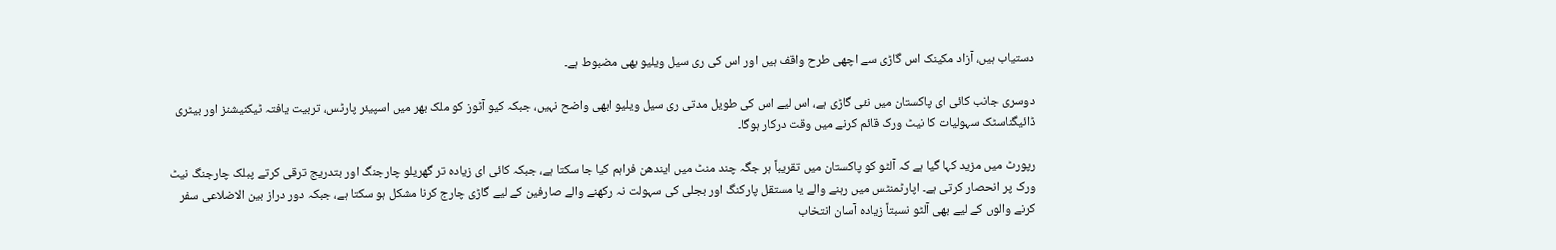دستیاب ہیں، آزاد مکینک اس گاڑی سے اچھی طرح واقف ہیں اور اس کی ری سیل ویلیو بھی مضبوط ہے۔

دوسری جانب کائی ای پاکستان میں نئی گاڑی ہے، اس لیے اس کی طویل مدتی ری سیل ویلیو ابھی واضح نہیں، جبکہ کیو آٹوز کو ملک بھر میں اسپیئر پارٹس، تربیت یافتہ ٹیکنیشنز اور بیٹری ڈائیگناسٹک سہولیات کا نیٹ ورک قائم کرنے میں وقت درکار ہوگا۔

رپورٹ میں مزید کہا گیا ہے کہ آلٹو کو پاکستان میں تقریباً ہر جگہ چند منٹ میں ایندھن فراہم کیا جا سکتا ہے، جبکہ کائی ای زیادہ تر گھریلو چارجنگ اور بتدریج ترقی کرتے پبلک چارجنگ نیٹ ورک پر انحصار کرتی ہے۔ اپارٹمنٹس میں رہنے والے یا مستقل پارکنگ اور بجلی کی سہولت نہ رکھنے والے صارفین کے لیے گاڑی چارج کرنا مشکل ہو سکتا ہے، جبکہ دور دراز بین الاضلاعی سفر کرنے والوں کے لیے بھی آلٹو نسبتاً زیادہ آسان انتخاب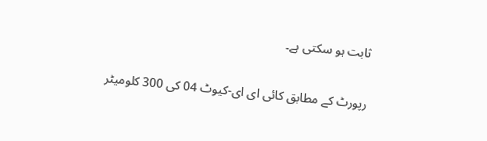ثابت ہو سکتی ہے۔

رپورٹ کے مطابق کائی ای ای-کیوٹ 04 کی 300 کلومیٹر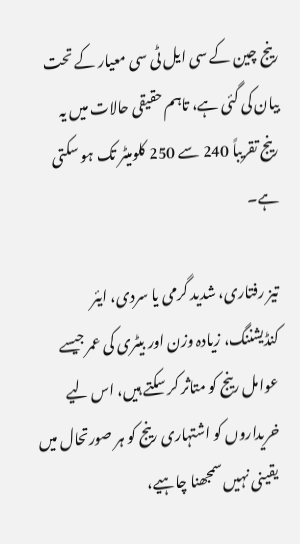رینج چین کے سی ایل ٹی سی معیار کے تحت بیان کی گئی ہے، تاہم حقیقی حالات میں یہ رینج تقریباً 240 سے 250 کلومیٹر تک ہو سکتی ہے۔

تیز رفتاری، شدید گرمی یا سردی، ایئر کنڈیشننگ، زیادہ وزن اور بیٹری کی عمر جیسے عوامل رینج کو متاثر کر سکتے ہیں، اس لیے خریداروں کو اشتہاری رینج کو ہر صورتحال میں یقینی نہیں سمجھنا چاہیے،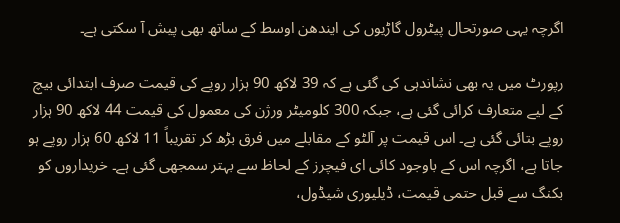اگرچہ یہی صورتحال پیٹرول گاڑیوں کی ایندھن اوسط کے ساتھ بھی پیش آ سکتی ہے۔

رپورٹ میں یہ بھی نشاندہی کی گئی ہے کہ 39 لاکھ 90 ہزار روپے کی قیمت صرف ابتدائی بیچ کے لیے متعارف کرائی گئی ہے، جبکہ 300 کلومیٹر ورژن کی معمول کی قیمت 44 لاکھ 90 ہزار روپے بتائی گئی ہے۔ اس قیمت پر آلٹو کے مقابلے میں فرق بڑھ کر تقریباً 11 لاکھ 60 ہزار روپے ہو جاتا ہے، اگرچہ اس کے باوجود کائی ای فیچرز کے لحاظ سے بہتر سمجھی گئی ہے۔ خریداروں کو بکنگ سے قبل حتمی قیمت، ڈیلیوری شیڈول،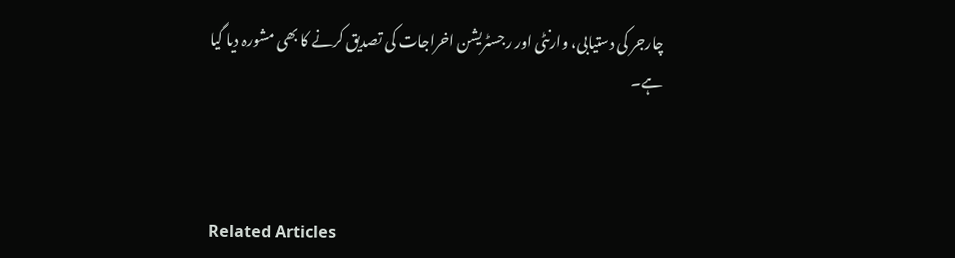چارجر کی دستیابی، وارنٹی اور رجسٹریشن اخراجات کی تصدیق کرنے کا بھی مشورہ دیا گیا ہے۔



Related Articles